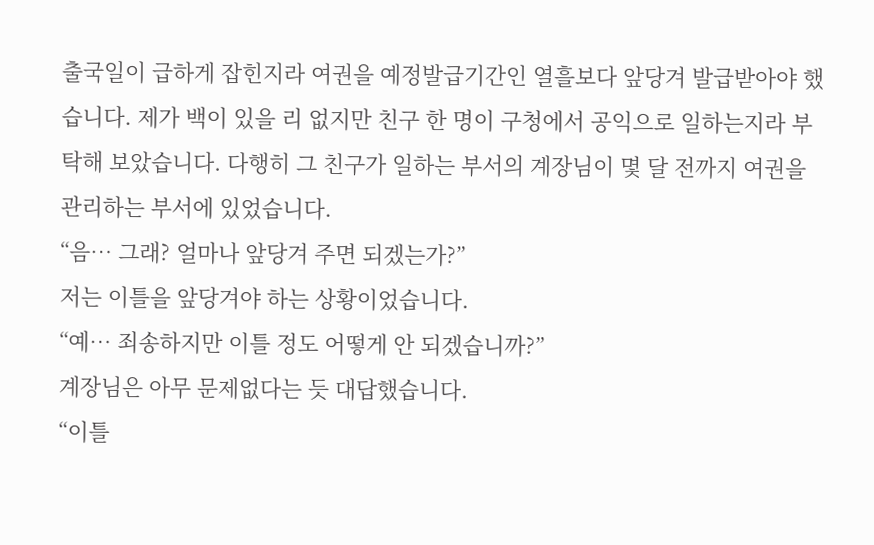출국일이 급하게 잡힌지라 여권을 예정발급기간인 열흘보다 앞당겨 발급받아야 했습니다. 제가 백이 있을 리 없지만 친구 한 명이 구청에서 공익으로 일하는지라 부탁해 보았습니다. 다행히 그 친구가 일하는 부서의 계장님이 몇 달 전까지 여권을 관리하는 부서에 있었습니다.
“음… 그래? 얼마나 앞당겨 주면 되겠는가?”
저는 이틀을 앞당겨야 하는 상황이었습니다.
“예… 죄송하지만 이틀 정도 어떻게 안 되겠습니까?”
계장님은 아무 문제없다는 듯 대답했습니다.
“이틀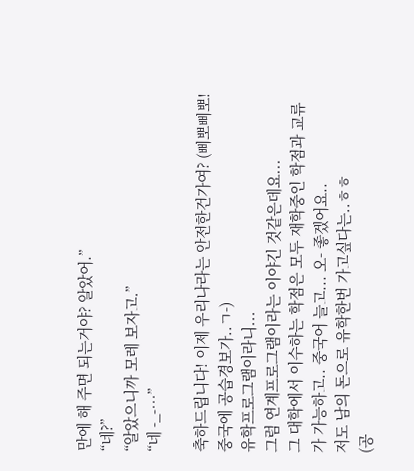만에 해 주면 되는거야? 알았어.”
“네?”
“알았으니까 모레 보자고.”
“네 -_-…”

축하드립니다! 이제 우리나라는 안전한건가여? (삐뽀삐뽀! 중국에 공습경보가..ㄱ-)
유학프로그램이라니...
그럼 연계프로그램이라는 이야긴 것같은데요...
그 대학에서 이수하는 학점은 모두 재학중인 학점과 교류가 가능하고.. 중국어 늘고... 오- 좋겠어요..
저도 남의 돈으로 유학한번 가고싶다는..ㅎㅎ
(공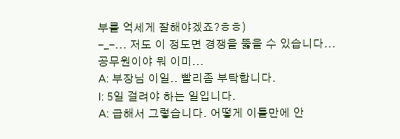부를 억세게 잘해야겠죠?ㅎㅎ)
-_-... 저도 이 정도면 경쟁을 뚫을 수 있습니다...
공무원이야 뭐 이미...
A: 부장님 이일.. 빨리좀 부탁합니다.
I: 5일 걸려야 하는 일입니다.
A: 급해서 그렇습니다. 어떻게 이틀만에 안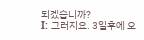되겠습니까?
I: 그러지요. 3일후에 오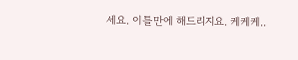세요. 이틀만에 해드리지요. 케케케..